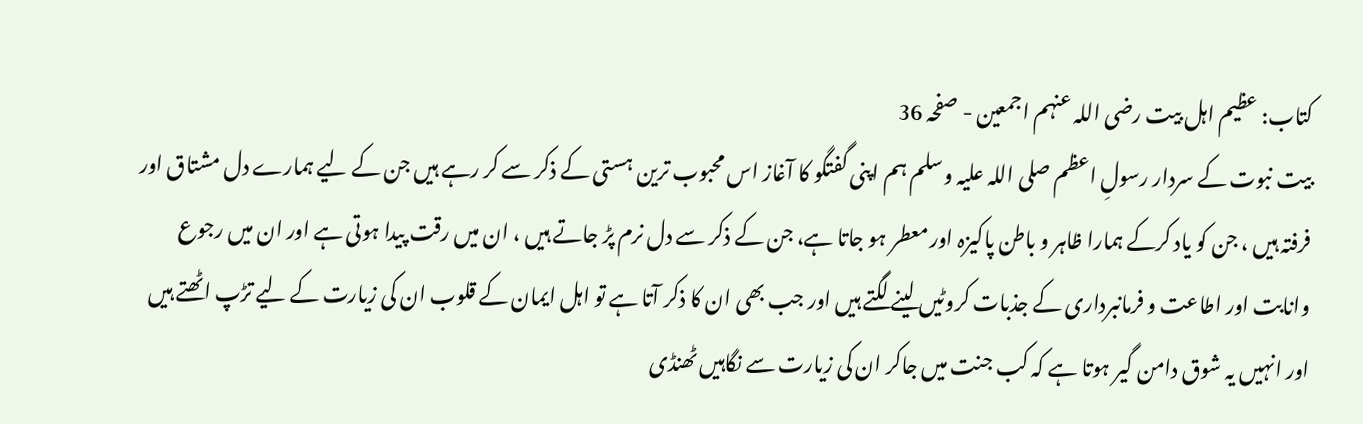کتاب: عظیم اہل بیت رضی اللہ عنہم اجمعین - صفحہ 36
بیت نبوت کے سردار رسولِ اعظم صلی اللہ علیہ وسلم ہم اپنی گفتگو کا آغاز اس محبوب ترین ہستی کے ذکر سے کر رہے ہیں جن کے لیے ہمارے دل مشتاق اور فرفتہ ہیں ، جن کو یاد کرکے ہمارا ظاہر و باطن پاکیزہ اور معطر ہو جاتا ہے، جن کے ذکر سے دل نرم پڑ جاتے ہیں ، ان میں رقت پیدا ہوتی ہے اور ان میں رجوع وانابت اور اطاعت و فرمانبرداری کے جذبات کروٹیں لینے لگتے ہیں اور جب بھی ان کا ذکر آتا ہے تو اہل ایمان کے قلوب ان کی زیارت کے لیے تڑپ اٹھتے ہیں اور انہیں یہ شوق دامن گیر ہوتا ہے کہ کب جنت میں جاکر ان کی زیارت سے نگاہیں ٹھنڈی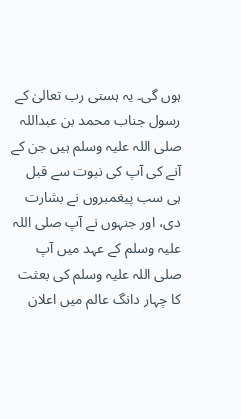ہوں گی۔ یہ ہستی رب تعالیٰ کے رسول جناب محمد بن عبداللہ صلی اللہ علیہ وسلم ہیں جن کے آنے کی آپ کی نبوت سے قبل ہی سب پیغمبروں نے بشارت دی، اور جنہوں نے آپ صلی اللہ علیہ وسلم کے عہد میں آپ صلی اللہ علیہ وسلم کی بعثت کا چہار دانگ عالم میں اعلان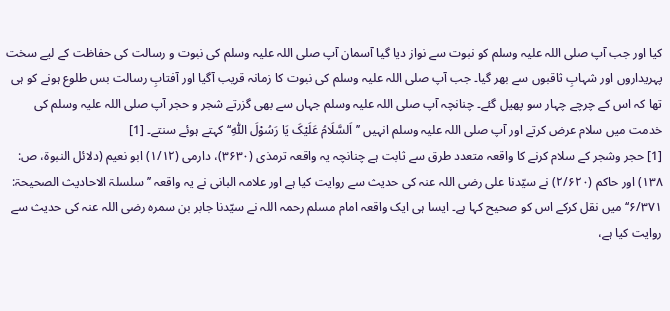کیا اور جب آپ صلی اللہ علیہ وسلم کو نبوت سے نواز دیا گیا آسمان آپ صلی اللہ علیہ وسلم کی نبوت و رسالت کی حفاظت کے لیے سخت پہریداروں اور شہابِ ثاقبوں سے بھر گیا۔ جب آپ صلی اللہ علیہ وسلم کی نبوت کا زمانہ قریب آگیا اور آفتابِ رسالت بس طلوع ہونے کو ہی تھا کہ اس کے چرچے چہار سو پھیل گئے۔ چنانچہ آپ صلی اللہ علیہ وسلم جہاں سے بھی گزرتے شجر و حجر آپ صلی اللہ علیہ وسلم کی خدمت میں سلام عرض کرتے اور آپ صلی اللہ علیہ وسلم انہیں ’’اَلسَّلَامُ عَلَیْکَ یَا رَسُوْلَ اللّٰہِ‘‘ کہتے ہوئے سنتے۔ [1]
[1] حجر وشجر کے سلام کرنے کا واقعہ متعدد طرق سے ثابت ہے چنانچہ یہ واقعہ ترمذی (۳۶۳۰)، دارمی (۱/۱۲) ابو نعیم (دلائل النبوۃ، ص: ۱۳۸) اور حاکم (۲/۶۲۰) نے سیّدنا علی رضی اللہ عنہ کی حدیث سے روایت کیا ہے اور علامہ البانی نے یہ واقعہ ’’سلسلۃ الاحادیث الصحیحۃ: ۶/۳۷۱‘‘ میں نقل کرکے اس کو صحیح کہا ہے۔ ایسا ہی ایک واقعہ امام مسلم رحمہ اللہ نے سیّدنا جابر بن سمرہ رضی اللہ عنہ کی حدیث سے روایت کیا ہے،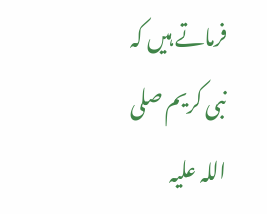فرماتے ہیں کہ نبی کریم صلی اللہ علیہ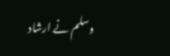وسلم نے ارشاد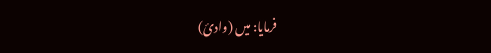فرمایا: میں (وادیٔ)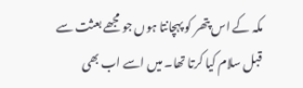مکہ کے اس پتھر کو پہچانتا ہوں جو مجھے بعثت سے قبل سلام کیا کرتا تھا۔ میں اسے اب بھی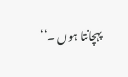پہچانتا ہوں ۔‘‘